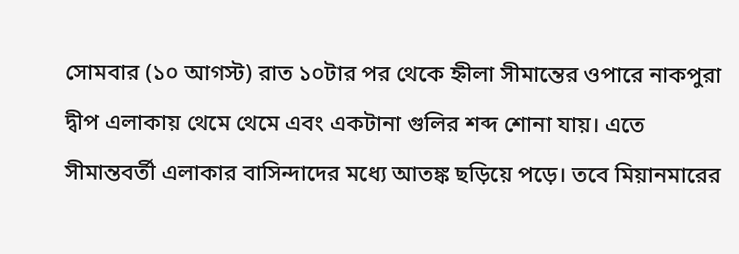সোমবার (১০ আগস্ট) রাত ১০টার পর থেকে হ্নীলা সীমান্তের ওপারে নাকপুরা দ্বীপ এলাকায় থেমে থেমে এবং একটানা গুলির শব্দ শোনা যায়। এতে সীমান্তবর্তী এলাকার বাসিন্দাদের মধ্যে আতঙ্ক ছড়িয়ে পড়ে। তবে মিয়ানমারের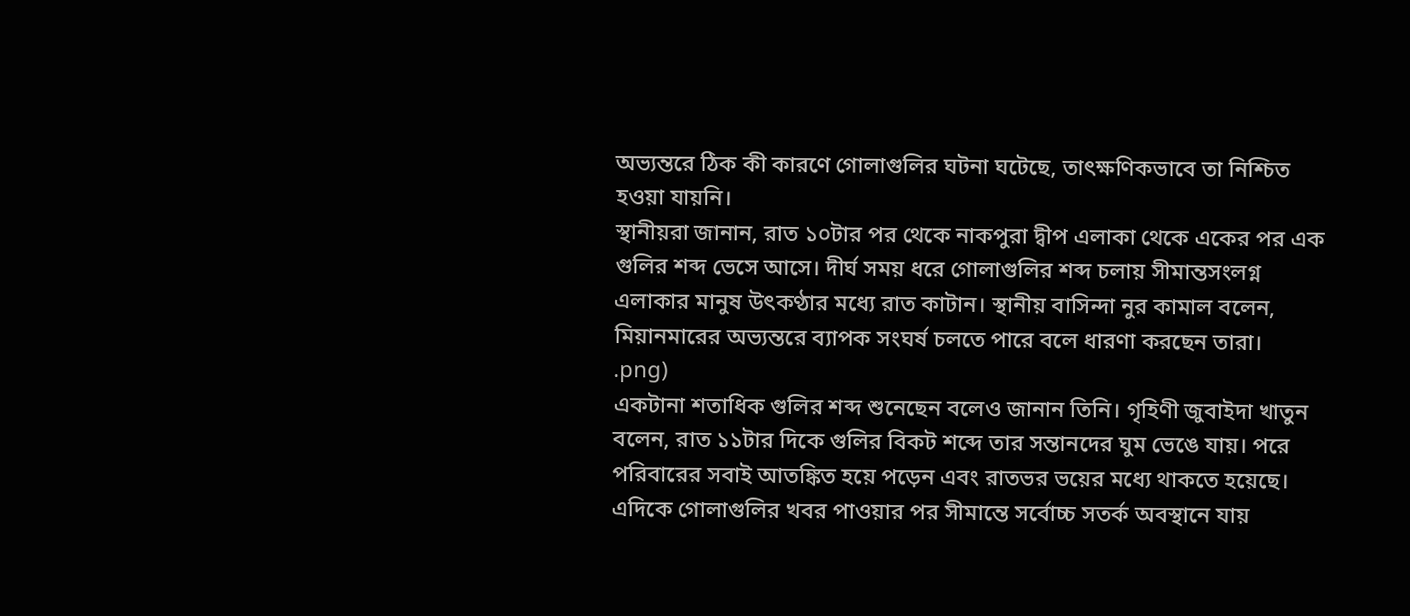অভ্যন্তরে ঠিক কী কারণে গোলাগুলির ঘটনা ঘটেছে, তাৎক্ষণিকভাবে তা নিশ্চিত হওয়া যায়নি।
স্থানীয়রা জানান, রাত ১০টার পর থেকে নাকপুরা দ্বীপ এলাকা থেকে একের পর এক গুলির শব্দ ভেসে আসে। দীর্ঘ সময় ধরে গোলাগুলির শব্দ চলায় সীমান্তসংলগ্ন এলাকার মানুষ উৎকণ্ঠার মধ্যে রাত কাটান। স্থানীয় বাসিন্দা নুর কামাল বলেন, মিয়ানমারের অভ্যন্তরে ব্যাপক সংঘর্ষ চলতে পারে বলে ধারণা করছেন তারা।
.png)
একটানা শতাধিক গুলির শব্দ শুনেছেন বলেও জানান তিনি। গৃহিণী জুবাইদা খাতুন বলেন, রাত ১১টার দিকে গুলির বিকট শব্দে তার সন্তানদের ঘুম ভেঙে যায়। পরে পরিবারের সবাই আতঙ্কিত হয়ে পড়েন এবং রাতভর ভয়ের মধ্যে থাকতে হয়েছে।
এদিকে গোলাগুলির খবর পাওয়ার পর সীমান্তে সর্বোচ্চ সতর্ক অবস্থানে যায়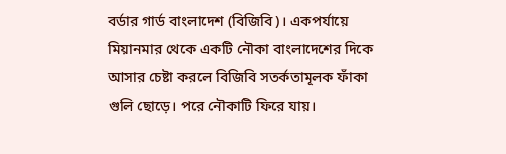বর্ডার গার্ড বাংলাদেশ (বিজিবি)। একপর্যায়ে মিয়ানমার থেকে একটি নৌকা বাংলাদেশের দিকে আসার চেষ্টা করলে বিজিবি সতর্কতামূলক ফাঁকা গুলি ছোড়ে। পরে নৌকাটি ফিরে যায়।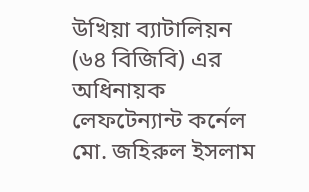উখিয়া ব্যাটালিয়ন (৬৪ বিজিবি) এর অধিনায়ক লেফটেন্যান্ট কর্নেল মো. জহিরুল ইসলাম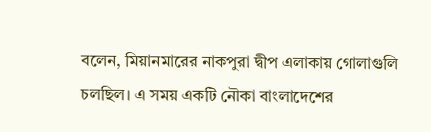বলেন, মিয়ানমারের নাকপুরা দ্বীপ এলাকায় গোলাগুলি চলছিল। এ সময় একটি নৌকা বাংলাদেশের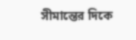সীমান্তের দিকে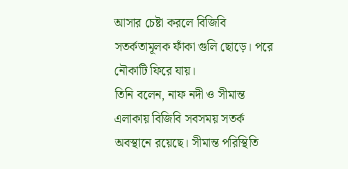আসার চেষ্টা করলে বিজিবি সতর্কতামূলক ফাঁকা গুলি ছোড়ে। পরে নৌকাটি ফিরে যায়।
তিনি বলেন, নাফ নদী ও সীমান্ত এলাকায় বিজিবি সবসময় সতর্ক অবস্থানে রয়েছে। সীমান্ত পরিস্থিতি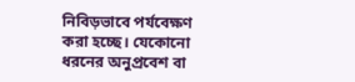নিবিড়ভাবে পর্যবেক্ষণ করা হচ্ছে। যেকোনো ধরনের অনুপ্রবেশ বা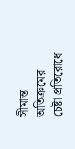সীমান্ত অতিক্রমের চেষ্টা প্রতিরোধে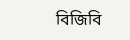বিজিবি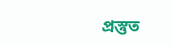প্রস্তুত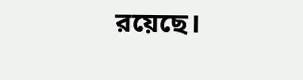রয়েছে।